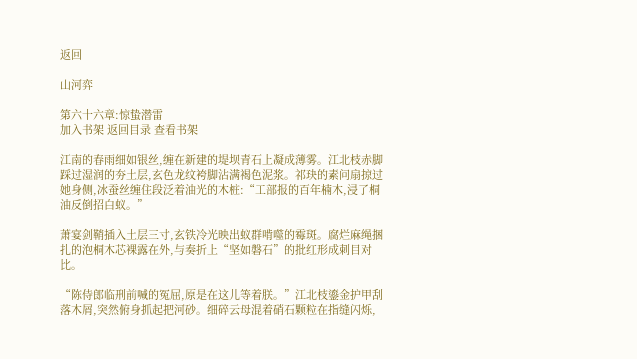返回

山河弈

第六十六章:惊蛰潜雷
加入书架 返回目录 查看书架

江南的春雨细如银丝,缠在新建的堤坝青石上凝成薄雾。江北枝赤脚踩过湿润的夯土层,玄色龙纹袴脚沾满褐色泥浆。祁玦的素问扇掠过她身侧,冰蚕丝缠住段泛着油光的木桩:“工部报的百年楠木,浸了桐油反倒招白蚁。”

萧宴剑鞘插入土层三寸,玄铁冷光映出蚁群啃噬的霉斑。腐烂麻绳捆扎的泡桐木芯裸露在外,与奏折上“坚如磐石”的批红形成刺目对比。

“陈侍郎临刑前喊的冤屈,原是在这儿等着朕。”江北枝鎏金护甲刮落木屑,突然俯身抓起把河砂。细碎云母混着硝石颗粒在指缝闪烁,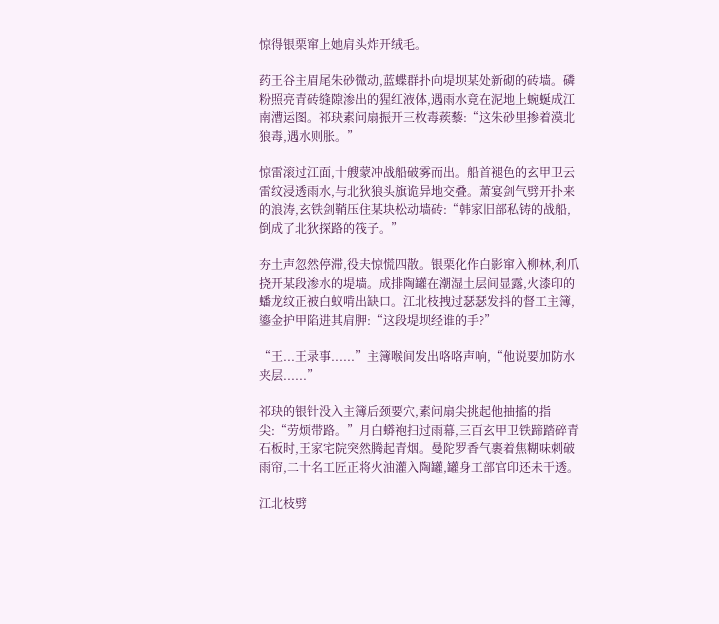惊得银栗窜上她肩头炸开绒毛。

药王谷主眉尾朱砂微动,蓝蝶群扑向堤坝某处新砌的砖墙。磷粉照亮青砖缝隙渗出的猩红液体,遇雨水竟在泥地上蜿蜒成江南漕运图。祁玦素问扇振开三枚毒蒺藜:“这朱砂里掺着漠北狼毒,遇水则胀。”

惊雷滚过江面,十艘蒙冲战船破雾而出。船首褪色的玄甲卫云雷纹浸透雨水,与北狄狼头旗诡异地交叠。萧宴剑气劈开扑来的浪涛,玄铁剑鞘压住某块松动墙砖:“韩家旧部私铸的战船,倒成了北狄探路的筏子。”

夯土声忽然停滞,役夫惊慌四散。银栗化作白影窜入柳林,利爪挠开某段渗水的堤墙。成排陶罐在潮湿土层间显露,火漆印的蟠龙纹正被白蚁啃出缺口。江北枝拽过瑟瑟发抖的督工主簿,鎏金护甲陷进其肩胛:“这段堤坝经谁的手?”

“王...王录事......”主簿喉间发出咯咯声响,“他说要加防水夹层......”

祁玦的银针没入主簿后颈要穴,素问扇尖挑起他抽搐的指尖:“劳烦带路。”月白蟒袍扫过雨幕,三百玄甲卫铁蹄踏碎青石板时,王家宅院突然腾起青烟。曼陀罗香气裹着焦糊味刺破雨帘,二十名工匠正将火油灌入陶罐,罐身工部官印还未干透。

江北枝劈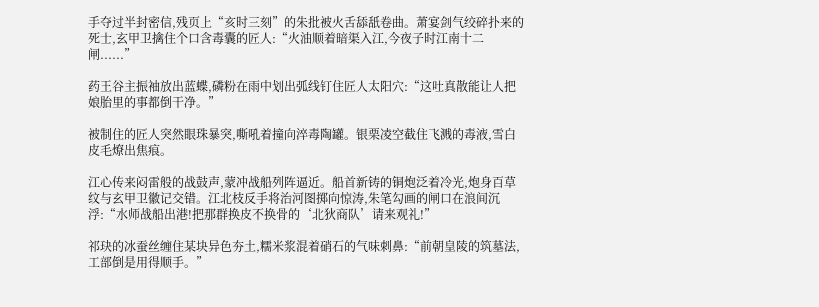手夺过半封密信,残页上“亥时三刻”的朱批被火舌舔舐卷曲。萧宴剑气绞碎扑来的死士,玄甲卫擒住个口含毒囊的匠人:“火油顺着暗渠入江,今夜子时江南十二闸......”

药王谷主振袖放出蓝蝶,磷粉在雨中划出弧线钉住匠人太阳穴:“这吐真散能让人把娘胎里的事都倒干净。”

被制住的匠人突然眼珠暴突,嘶吼着撞向淬毒陶罐。银栗凌空截住飞溅的毒液,雪白皮毛燎出焦痕。

江心传来闷雷般的战鼓声,蒙冲战船列阵逼近。船首新铸的铜炮泛着冷光,炮身百草纹与玄甲卫徽记交错。江北枝反手将治河图掷向惊涛,朱笔勾画的闸口在浪间沉浮:“水师战船出港!把那群换皮不换骨的‘北狄商队’请来观礼!”

祁玦的冰蚕丝缠住某块异色夯土,糯米浆混着硝石的气味刺鼻:“前朝皇陵的筑墓法,工部倒是用得顺手。”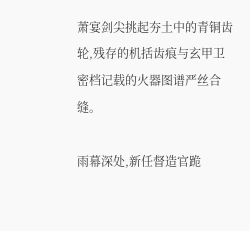萧宴剑尖挑起夯土中的青铜齿轮,残存的机括齿痕与玄甲卫密档记载的火器图谱严丝合缝。

雨幕深处,新任督造官跪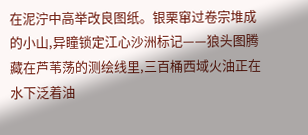在泥泞中高举改良图纸。银栗窜过卷宗堆成的小山,异瞳锁定江心沙洲标记——狼头图腾藏在芦苇荡的测绘线里,三百桶西域火油正在水下泛着油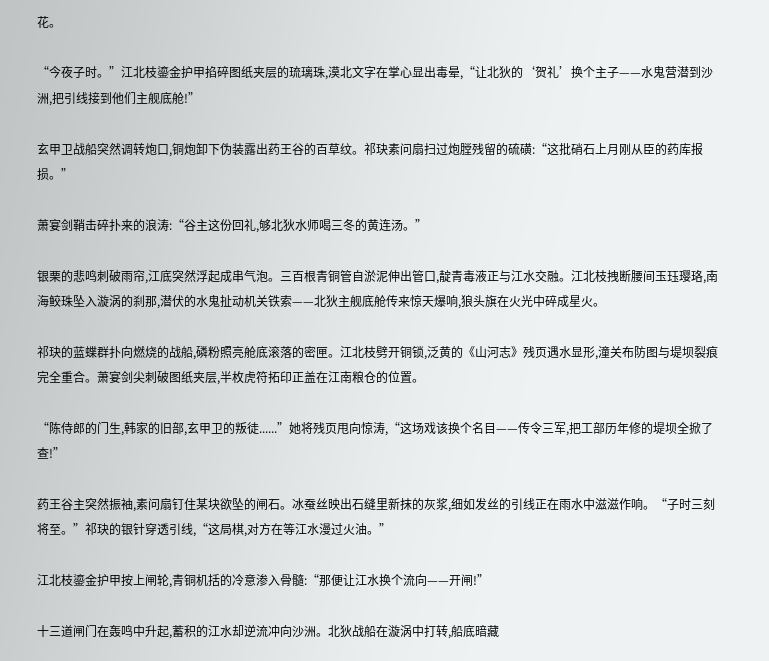花。

“今夜子时。”江北枝鎏金护甲掐碎图纸夹层的琉璃珠,漠北文字在掌心显出毒晕,“让北狄的‘贺礼’换个主子——水鬼营潜到沙洲,把引线接到他们主舰底舱!”

玄甲卫战船突然调转炮口,铜炮卸下伪装露出药王谷的百草纹。祁玦素问扇扫过炮膛残留的硫磺:“这批硝石上月刚从臣的药库报损。”

萧宴剑鞘击碎扑来的浪涛:“谷主这份回礼,够北狄水师喝三冬的黄连汤。”

银栗的悲鸣刺破雨帘,江底突然浮起成串气泡。三百根青铜管自淤泥伸出管口,靛青毒液正与江水交融。江北枝拽断腰间玉珏璎珞,南海鲛珠坠入漩涡的刹那,潜伏的水鬼扯动机关铁索——北狄主舰底舱传来惊天爆响,狼头旗在火光中碎成星火。

祁玦的蓝蝶群扑向燃烧的战船,磷粉照亮舱底滚落的密匣。江北枝劈开铜锁,泛黄的《山河志》残页遇水显形,潼关布防图与堤坝裂痕完全重合。萧宴剑尖刺破图纸夹层,半枚虎符拓印正盖在江南粮仓的位置。

“陈侍郎的门生,韩家的旧部,玄甲卫的叛徒......”她将残页甩向惊涛,“这场戏该换个名目——传令三军,把工部历年修的堤坝全掀了查!”

药王谷主突然振袖,素问扇钉住某块欲坠的闸石。冰蚕丝映出石缝里新抹的灰浆,细如发丝的引线正在雨水中滋滋作响。“子时三刻将至。”祁玦的银针穿透引线,“这局棋,对方在等江水漫过火油。”

江北枝鎏金护甲按上闸轮,青铜机括的冷意渗入骨髓:“那便让江水换个流向——开闸!”

十三道闸门在轰鸣中升起,蓄积的江水却逆流冲向沙洲。北狄战船在漩涡中打转,船底暗藏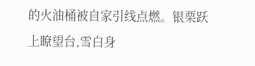的火油桶被自家引线点燃。银栗跃上瞭望台,雪白身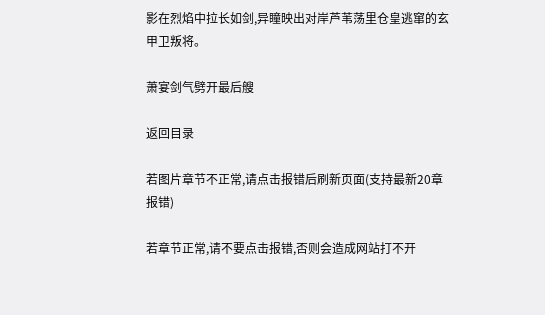影在烈焰中拉长如剑,异瞳映出对岸芦苇荡里仓皇逃窜的玄甲卫叛将。

萧宴剑气劈开最后艘

返回目录

若图片章节不正常,请点击报错后刷新页面(支持最新20章报错)

若章节正常,请不要点击报错,否则会造成网站打不开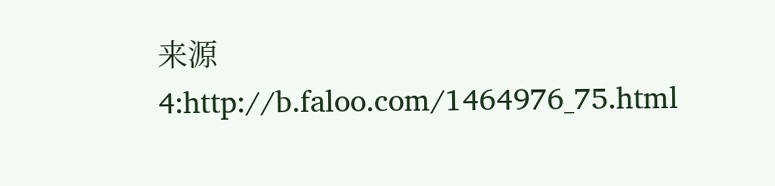来源4:http://b.faloo.com/1464976_75.html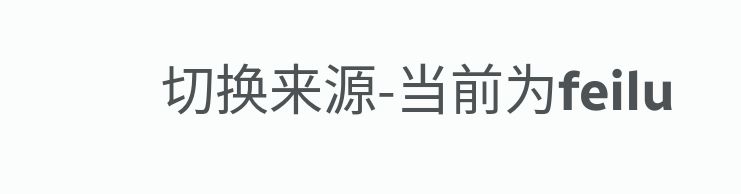切换来源-当前为feilu